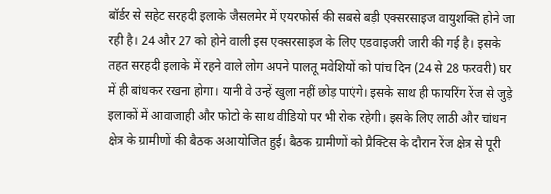बॉर्डर से सहेट सरहदी इलाके जैसलमेर में एयरफोर्स की सबसे बड़ी एक्सरसाइज वायुशक्ति होने जा रही है। 24 और 27 को होने वाली इस एक्सरसाइज के लिए एडवाइजरी जारी की गई है। इसके तहत सरहदी इलाके में रहने वाले लोग अपने पालतू मवेशियों को पांच दिन (24 से 28 फरवरी) घर में ही बांधकर रखना होगा। यानी वे उन्हें खुला नहीं छोड़ पाएंगे। इसके साथ ही फायरिंग रेंज से जुड़े इलाकों में आवाजाही और फोटो के साथ वीडियो पर भी रोक रहेगी। इसके लिए लाठी और चांधन क्षेत्र के ग्रामीणों की बैठक अआयोजित हुई। बैठक ग्रामीणों को प्रैक्टिस के दौरान रेंज क्षेत्र से पूरी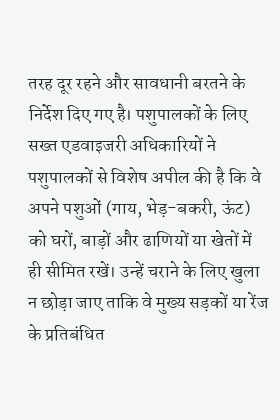तरह दूर रहने और सावधानी बरतने के निर्देश दिए गए है। पशुपालकों के लिए सख्त एडवाइजरी अधिकारियों ने पशुपालकों से विशेष अपील की है कि वे अपने पशुओं (गाय, भेड़-बकरी, ऊंट) को घरों, बाड़ों और ढाणियों या खेतों में ही सीमित रखें। उन्हें चराने के लिए खुला न छोड़ा जाए ताकि वे मुख्य सड़कों या रेंज के प्रतिबंधित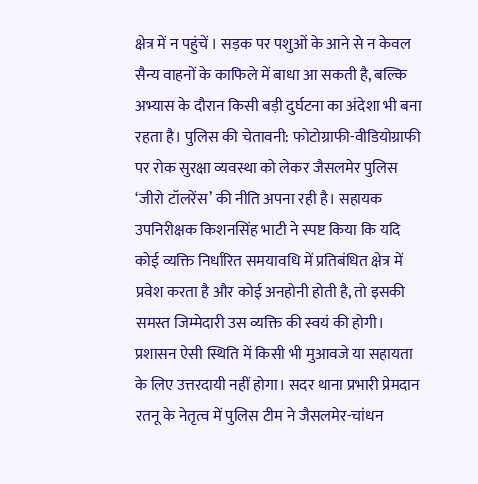क्षेत्र में न पहुंचें । सड़क पर पशुओं के आने से न केवल सैन्य वाहनों के काफिले में बाधा आ सकती है, बल्कि अभ्यास के दौरान किसी बड़ी दुर्घटना का अंदेशा भी बना रहता है। पुलिस की चेतावनी: फोटोग्राफी-वीडियोग्राफी पर रोक सुरक्षा व्यवस्था को लेकर जैसलमेर पुलिस ‘जीरो टॉलरेंस’ की नीति अपना रही है। सहायक उपनिरीक्षक किशनसिंह भाटी ने स्पष्ट किया कि यदि कोई व्यक्ति निर्धारित समयावधि में प्रतिबंधित क्षेत्र में प्रवेश करता है और कोई अनहोनी होती है, तो इसकी समस्त जिम्मेदारी उस व्यक्ति की स्वयं की होगी। प्रशासन ऐसी स्थिति में किसी भी मुआवजे या सहायता के लिए उत्तरदायी नहीं होगा। सदर थाना प्रभारी प्रेमदान रतनू के नेतृत्व में पुलिस टीम ने जैसलमेर-चांधन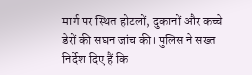मार्ग पर स्थित होटलों, दुकानों और कच्चे डेरों की सघन जांच की। पुलिस ने सख्त निर्देश दिए हैं कि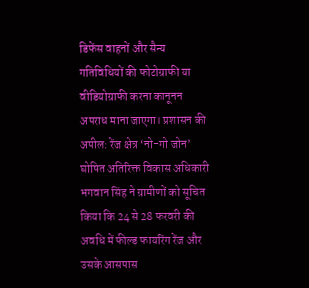डिफेंस वाहनों और सैन्य गतिविधियों की फोटोग्राफी या वीडियोग्राफी करना कानूनन अपराध माना जाएगा। प्रशासन की अपील: रेंज क्षेत्र ‘नो-गो जोन’ घोषित अतिरिक्त विकास अधिकारी भगवान सिंह ने ग्रामीणों को सूचित किया कि 24 से 28 फरवरी की अवधि में फील्ड फायरिंग रेंज और उसके आसपास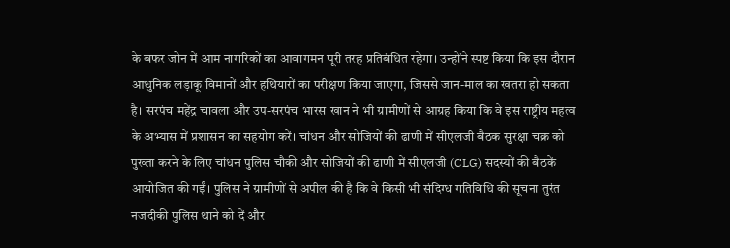के बफर जोन में आम नागरिकों का आवागमन पूरी तरह प्रतिबंधित रहेगा। उन्होंने स्पष्ट किया कि इस दौरान आधुनिक लड़ाकू विमानों और हथियारों का परीक्षण किया जाएगा, जिससे जान-माल का खतरा हो सकता है। सरपंच महेंद्र चावला और उप-सरपंच भारस खान ने भी ग्रामीणों से आग्रह किया कि वे इस राष्ट्रीय महत्व के अभ्यास में प्रशासन का सहयोग करें। चांधन और सोजियों की ढाणी में सीएलजी बैठक सुरक्षा चक्र को पुख्ता करने के लिए चांधन पुलिस चौकी और सोजियों की ढाणी में सीएलजी (CLG) सदस्यों की बैठकें आयोजित की गईं। पुलिस ने ग्रामीणों से अपील की है कि वे किसी भी संदिग्ध गतिविधि की सूचना तुरंत नजदीकी पुलिस थाने को दें और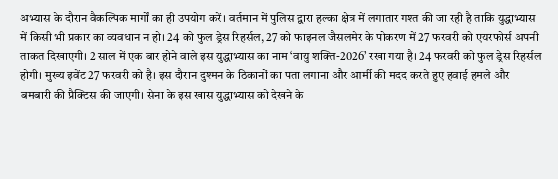अभ्यास के दौरान वैकल्पिक मार्गों का ही उपयोग करें। वर्तमान में पुलिस द्वारा हल्का क्षेत्र में लगातार गश्त की जा रही है ताकि युद्धाभ्यास में किसी भी प्रकार का व्यवधान न हो। 24 को फुल ड्रेस रिहर्सल, 27 को फाइनल जैसलमेर के पोकरण में 27 फरवरी को एयरफोर्स अपनी ताकत दिखाएगी। 2 साल में एक बार होने वाले इस युद्धाभ्यास का नाम ‘वायु शक्ति-2026’ रखा गया है। 24 फरवरी को फुल ड्रेस रिहर्सल होगी। मुख्य इवेंट 27 फरवरी को है। इस दौरान दुश्मन के ठिकानों का पता लगाना और आर्मी की मदद करते हुए हवाई हमले और बमबारी की प्रैक्टिस की जाएगी। सेना के इस खास युद्धाभ्यास को देखने के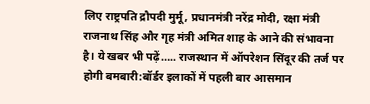लिए राष्ट्रपति द्रौपदी मुर्मू, प्रधानमंत्री नरेंद्र मोदी, रक्षा मंत्री राजनाथ सिंह और गृह मंत्री अमित शाह के आने की संभावना है। ये खबर भी पढ़ें….. राजस्थान में ऑपरेशन सिंदूर की तर्ज पर होगी बमबारी:बॉर्डर इलाकों में पहली बार आसमान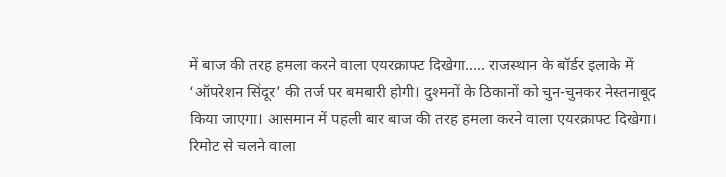में बाज की तरह हमला करने वाला एयरक्राफ्ट दिखेगा….. राजस्थान के बॉर्डर इलाके में ‘ऑपरेशन सिंदूर’ की तर्ज पर बमबारी होगी। दुश्मनों के ठिकानों को चुन-चुनकर नेस्तनाबूद किया जाएगा। आसमान में पहली बार बाज की तरह हमला करने वाला एयरक्राफ्ट दिखेगा। रिमोट से चलने वाला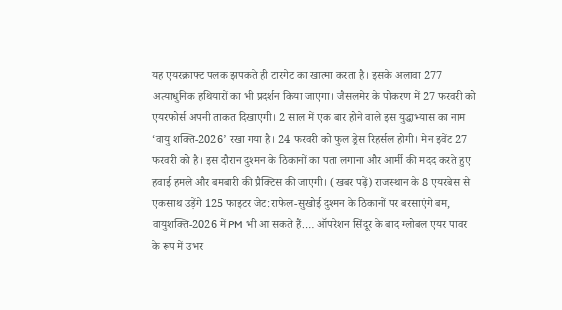यह एयरक्राफ्ट पलक झपकते ही टारगेट का खात्मा करता है। इसके अलावा 277 अत्याधुनिक हथियारों का भी प्रदर्शन किया जाएगा। जैसलमेर के पोकरण में 27 फरवरी को एयरफोर्स अपनी ताकत दिखाएगी। 2 साल में एक बार होने वाले इस युद्धाभ्यास का नाम ‘वायु शक्ति-2026’ रखा गया है। 24 फरवरी को फुल ड्रेस रिहर्सल होगी। मेन इवेंट 27 फरवरी को है। इस दौरान दुश्मन के ठिकानों का पता लगाना और आर्मी की मदद करते हुए हवाई हमले और बमबारी की प्रैक्टिस की जाएगी। (खबर पढ़ें) राजस्थान के 8 एयरबेस से एकसाथ उड़ेंगे 125 फाइटर जेट:राफेल-सुखोई दुश्मन के ठिकानों पर बरसाएंगे बम, वायुशक्ति-2026 में PM भी आ सकते हैं.… ऑपरेशन सिंदूर के बाद ग्लोबल एयर पावर के रूप में उभर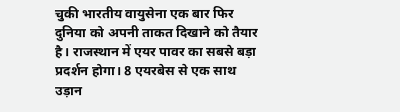चुकी भारतीय वायुसेना एक बार फिर दुनिया को अपनी ताकत दिखाने को तैयार है। राजस्थान में एयर पावर का सबसे बड़ा प्रदर्शन होगा। 8 एयरबेस से एक साथ उड़ान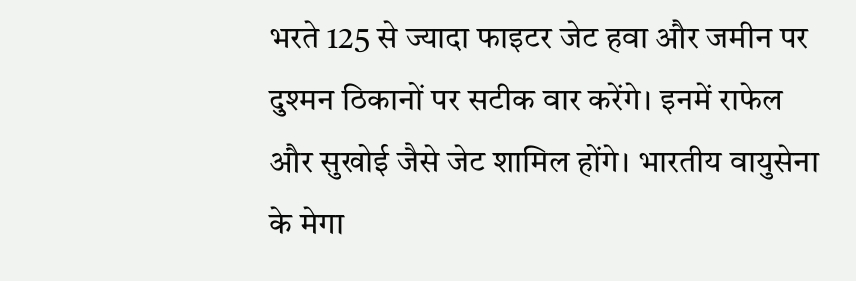भरते 125 से ज्यादा फाइटर जेट हवा और जमीन पर दुश्मन ठिकानों पर सटीक वार करेंगे। इनमें राफेल और सुखोई जैसे जेट शामिल होंगे। भारतीय वायुसेना के मेगा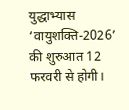युद्धाभ्यास ‘वायुशक्ति-2026’ की शुरुआत 12 फरवरी से होगी।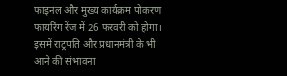फाइनल और मुख्य कार्यक्रम पोकरण फायरिंग रेंज में 26 फरवरी को होगा। इसमें राट्रपति और प्रधानमंत्री के भी आने की संभावना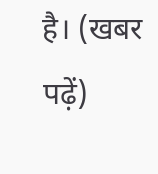है। (खबर पढ़ें)